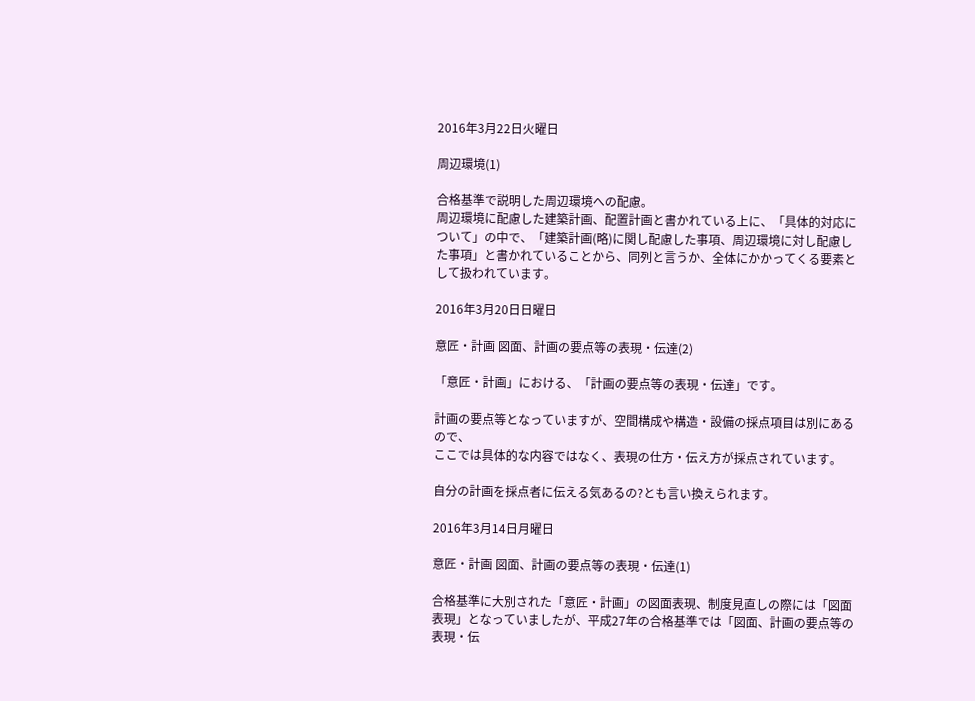2016年3月22日火曜日

周辺環境(1)

合格基準で説明した周辺環境への配慮。
周辺環境に配慮した建築計画、配置計画と書かれている上に、「具体的対応について」の中で、「建築計画(略)に関し配慮した事項、周辺環境に対し配慮した事項」と書かれていることから、同列と言うか、全体にかかってくる要素として扱われています。

2016年3月20日日曜日

意匠・計画 図面、計画の要点等の表現・伝達(2)

「意匠・計画」における、「計画の要点等の表現・伝達」です。

計画の要点等となっていますが、空間構成や構造・設備の採点項目は別にあるので、
ここでは具体的な内容ではなく、表現の仕方・伝え方が採点されています。

自分の計画を採点者に伝える気あるの?とも言い換えられます。

2016年3月14日月曜日

意匠・計画 図面、計画の要点等の表現・伝達(1)

合格基準に大別された「意匠・計画」の図面表現、制度見直しの際には「図面表現」となっていましたが、平成27年の合格基準では「図面、計画の要点等の表現・伝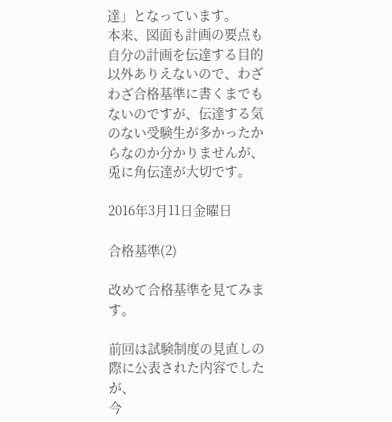達」となっています。
本来、図面も計画の要点も自分の計画を伝達する目的以外ありえないので、わざわざ合格基準に書くまでもないのですが、伝達する気のない受験生が多かったからなのか分かりませんが、兎に角伝達が大切です。

2016年3月11日金曜日

合格基準(2)

改めて合格基準を見てみます。

前回は試験制度の見直しの際に公表された内容でしたが、
今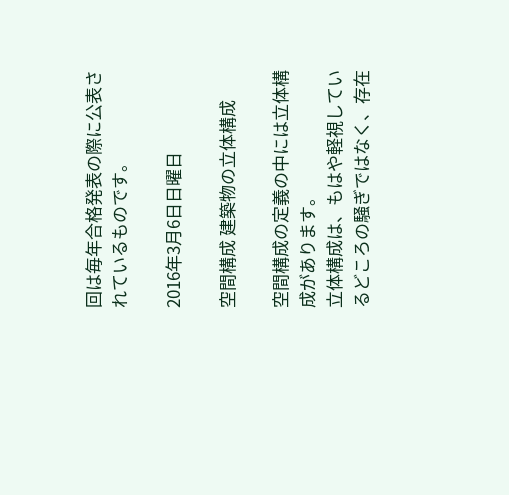回は毎年合格発表の際に公表されているものです。

2016年3月6日日曜日

空間構成 建築物の立体構成

空間構成の定義の中には立体構成があります。
立体構成は、もはや軽視しているどころの騒ぎではなく、存在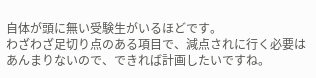自体が頭に無い受験生がいるほどです。
わざわざ足切り点のある項目で、減点されに行く必要はあんまりないので、できれば計画したいですね。